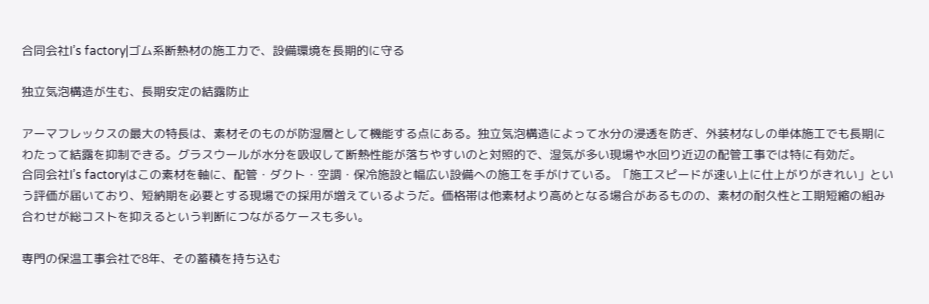合同会社I’s factory|ゴム系断熱材の施工力で、設備環境を長期的に守る

独立気泡構造が生む、長期安定の結露防止

アーマフレックスの最大の特長は、素材そのものが防湿層として機能する点にある。独立気泡構造によって水分の浸透を防ぎ、外装材なしの単体施工でも長期にわたって結露を抑制できる。グラスウールが水分を吸収して断熱性能が落ちやすいのと対照的で、湿気が多い現場や水回り近辺の配管工事では特に有効だ。
合同会社I’s factoryはこの素材を軸に、配管・ダクト・空調・保冷施設と幅広い設備への施工を手がけている。「施工スピードが速い上に仕上がりがきれい」という評価が届いており、短納期を必要とする現場での採用が増えているようだ。価格帯は他素材より高めとなる場合があるものの、素材の耐久性と工期短縮の組み合わせが総コストを抑えるという判断につながるケースも多い。

専門の保温工事会社で8年、その蓄積を持ち込む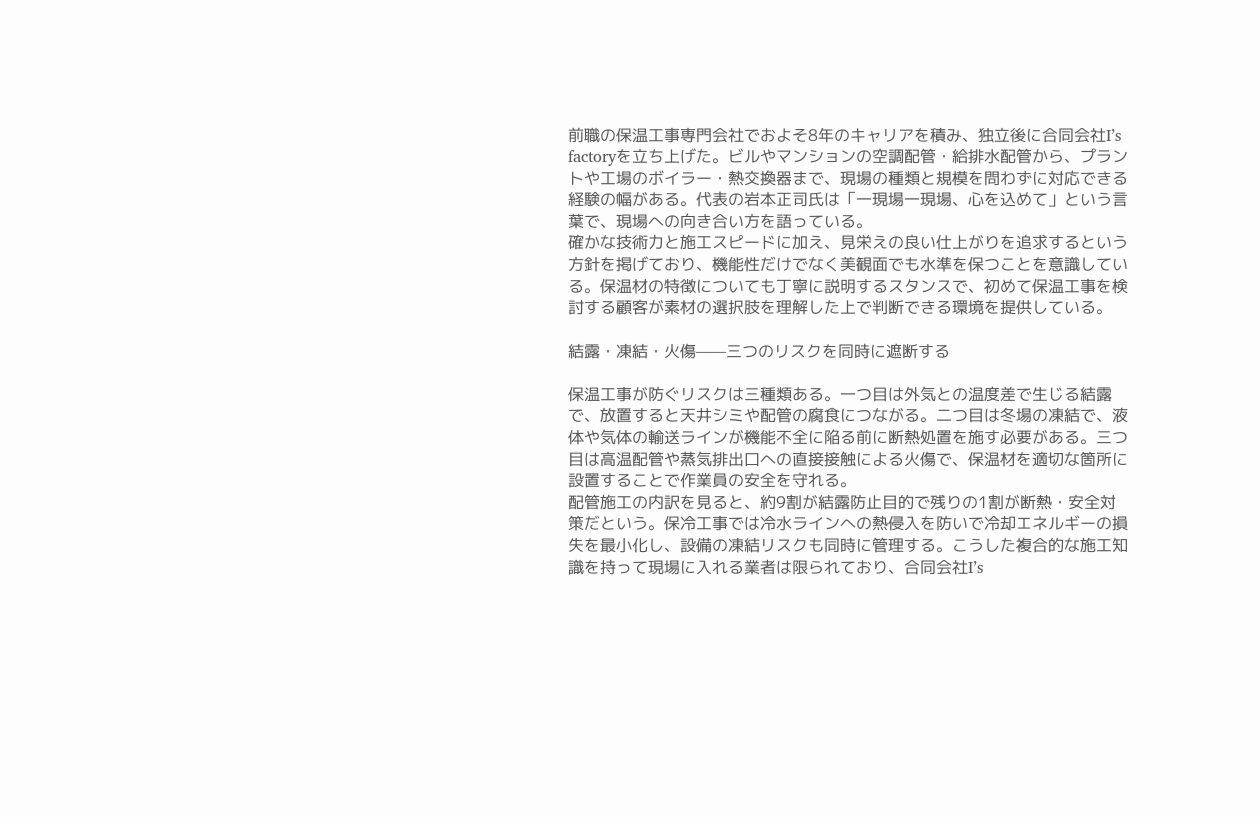前職の保温工事専門会社でおよそ8年のキャリアを積み、独立後に合同会社I’s factoryを立ち上げた。ビルやマンションの空調配管・給排水配管から、プラントや工場のボイラー・熱交換器まで、現場の種類と規模を問わずに対応できる経験の幅がある。代表の岩本正司氏は「一現場一現場、心を込めて」という言葉で、現場への向き合い方を語っている。
確かな技術力と施工スピードに加え、見栄えの良い仕上がりを追求するという方針を掲げており、機能性だけでなく美観面でも水準を保つことを意識している。保温材の特徴についても丁寧に説明するスタンスで、初めて保温工事を検討する顧客が素材の選択肢を理解した上で判断できる環境を提供している。

結露・凍結・火傷——三つのリスクを同時に遮断する

保温工事が防ぐリスクは三種類ある。一つ目は外気との温度差で生じる結露で、放置すると天井シミや配管の腐食につながる。二つ目は冬場の凍結で、液体や気体の輸送ラインが機能不全に陥る前に断熱処置を施す必要がある。三つ目は高温配管や蒸気排出口への直接接触による火傷で、保温材を適切な箇所に設置することで作業員の安全を守れる。
配管施工の内訳を見ると、約9割が結露防止目的で残りの1割が断熱・安全対策だという。保冷工事では冷水ラインへの熱侵入を防いで冷却エネルギーの損失を最小化し、設備の凍結リスクも同時に管理する。こうした複合的な施工知識を持って現場に入れる業者は限られており、合同会社I’s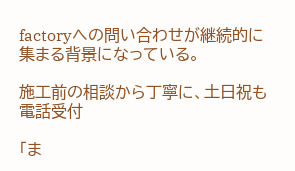factoryへの問い合わせが継続的に集まる背景になっている。

施工前の相談から丁寧に、土日祝も電話受付

「ま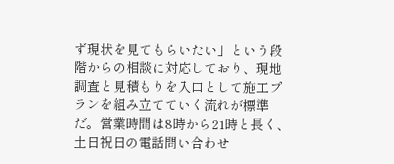ず現状を見てもらいたい」という段階からの相談に対応しており、現地調査と見積もりを入口として施工プランを組み立てていく流れが標準だ。営業時間は8時から21時と長く、土日祝日の電話問い合わせ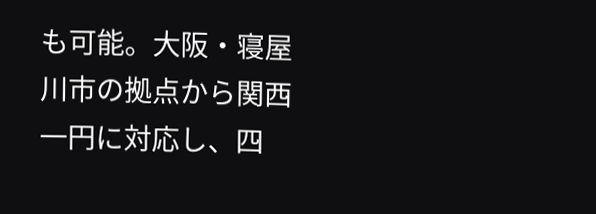も可能。大阪・寝屋川市の拠点から関西一円に対応し、四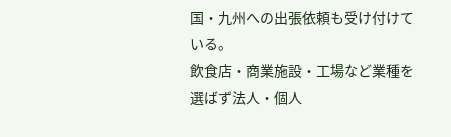国・九州への出張依頼も受け付けている。
飲食店・商業施設・工場など業種を選ばず法人・個人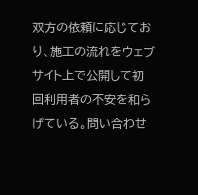双方の依頼に応じており、施工の流れをウェブサイト上で公開して初回利用者の不安を和らげている。問い合わせ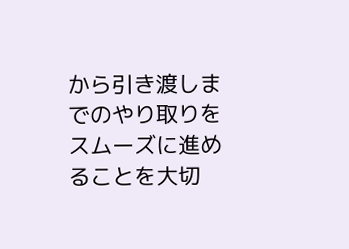から引き渡しまでのやり取りをスムーズに進めることを大切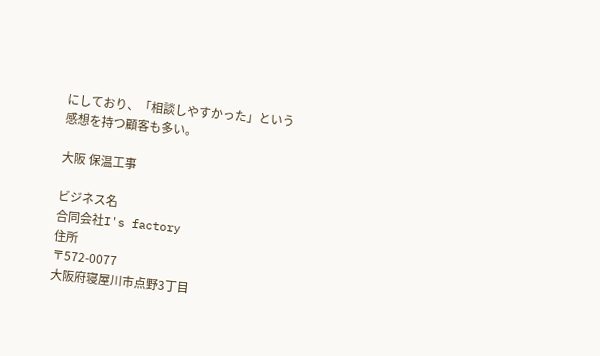にしており、「相談しやすかった」という感想を持つ顧客も多い。

大阪 保温工事

ビジネス名
合同会社I's factory
住所
〒572-0077
大阪府寝屋川市点野3丁目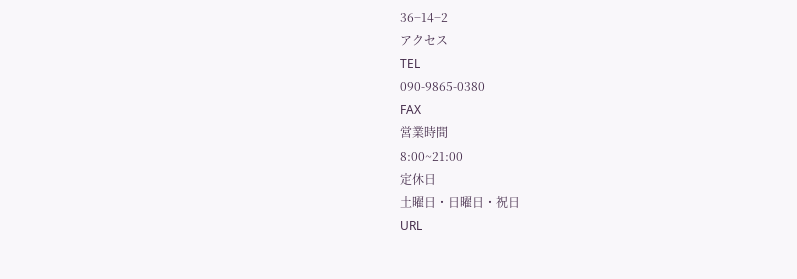36−14−2
アクセス
TEL
090-9865-0380
FAX
営業時間
8:00~21:00
定休日
土曜日・日曜日・祝日
URL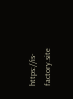https://is-factory.site